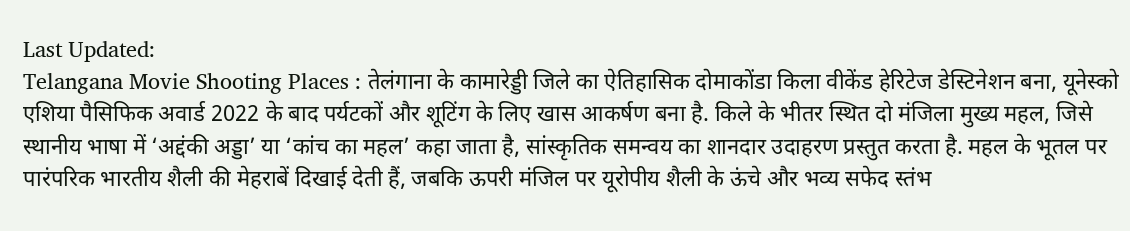Last Updated:
Telangana Movie Shooting Places : तेलंगाना के कामारेड्डी जिले का ऐतिहासिक दोमाकोंडा किला वीकेंड हेरिटेज डेस्टिनेशन बना, यूनेस्को एशिया पैसिफिक अवार्ड 2022 के बाद पर्यटकों और शूटिंग के लिए खास आकर्षण बना है. किले के भीतर स्थित दो मंजिला मुख्य महल, जिसे स्थानीय भाषा में ‘अद्दंकी अड्डा’ या ‘कांच का महल’ कहा जाता है, सांस्कृतिक समन्वय का शानदार उदाहरण प्रस्तुत करता है. महल के भूतल पर पारंपरिक भारतीय शैली की मेहराबें दिखाई देती हैं, जबकि ऊपरी मंजिल पर यूरोपीय शैली के ऊंचे और भव्य सफेद स्तंभ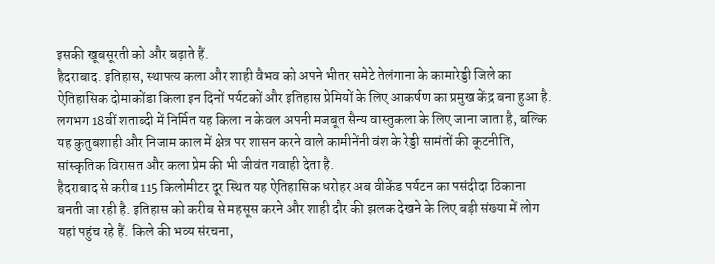इसकी खूबसूरती को और बढ़ाते हैं.
हैदराबाद. इतिहास, स्थापत्य कला और शाही वैभव को अपने भीतर समेटे तेलंगाना के कामारेड्डी जिले का ऐतिहासिक दोमाकोंडा किला इन दिनों पर्यटकों और इतिहास प्रेमियों के लिए आकर्षण का प्रमुख केंद्र बना हुआ है. लगभग 18वीं शताब्दी में निर्मित यह किला न केवल अपनी मजबूत सैन्य वास्तुकला के लिए जाना जाता है, बल्कि यह कुतुबशाही और निजाम काल में क्षेत्र पर शासन करने वाले कामीनेंनी वंश के रेड्डी सामंतों की कूटनीति, सांस्कृतिक विरासत और कला प्रेम की भी जीवंत गवाही देता है.
हैदराबाद से करीब 115 किलोमीटर दूर स्थित यह ऐतिहासिक धरोहर अब वीकेंड पर्यटन का पसंदीदा ठिकाना बनती जा रही है. इतिहास को करीब से महसूस करने और शाही दौर की झलक देखने के लिए बड़ी संख्या में लोग यहां पहुंच रहे हैं. किले की भव्य संरचना,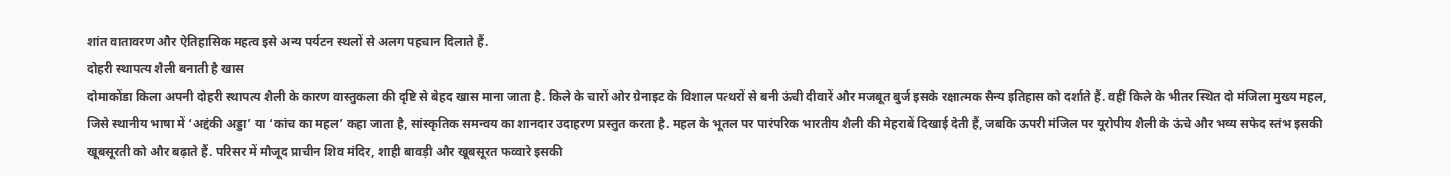शांत वातावरण और ऐतिहासिक महत्व इसे अन्य पर्यटन स्थलों से अलग पहचान दिलाते हैं.
दोहरी स्थापत्य शैली बनाती है खास
दोमाकोंडा किला अपनी दोहरी स्थापत्य शैली के कारण वास्तुकला की दृष्टि से बेहद खास माना जाता है. किले के चारों ओर ग्रेनाइट के विशाल पत्थरों से बनी ऊंची दीवारें और मजबूत बुर्ज इसके रक्षात्मक सैन्य इतिहास को दर्शाते हैं. वहीं किले के भीतर स्थित दो मंजिला मुख्य महल, जिसे स्थानीय भाषा में ‘अद्दंकी अड्डा’ या ‘कांच का महल’ कहा जाता है, सांस्कृतिक समन्वय का शानदार उदाहरण प्रस्तुत करता है. महल के भूतल पर पारंपरिक भारतीय शैली की मेहराबें दिखाई देती हैं, जबकि ऊपरी मंजिल पर यूरोपीय शैली के ऊंचे और भव्य सफेद स्तंभ इसकी खूबसूरती को और बढ़ाते हैं. परिसर में मौजूद प्राचीन शिव मंदिर, शाही बावड़ी और खूबसूरत फव्वारे इसकी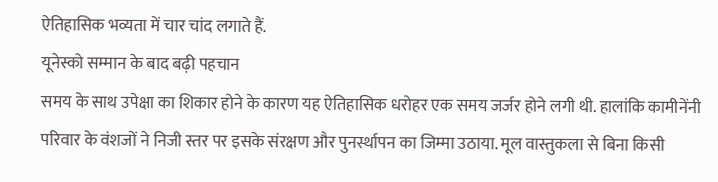ऐतिहासिक भव्यता में चार चांद लगाते हैं.
यूनेस्को सम्मान के बाद बढ़ी पहचान
समय के साथ उपेक्षा का शिकार होने के कारण यह ऐतिहासिक धरोहर एक समय जर्जर होने लगी थी. हालांकि कामीनेंनी परिवार के वंशजों ने निजी स्तर पर इसके संरक्षण और पुनर्स्थापन का जिम्मा उठाया. मूल वास्तुकला से बिना किसी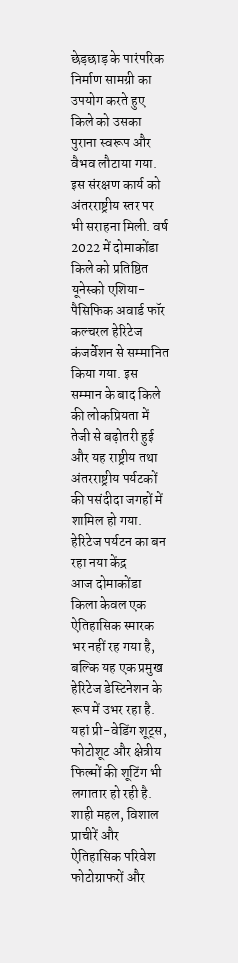छेड़छाड़ के पारंपरिक निर्माण सामग्री का उपयोग करते हुए किले को उसका पुराना स्वरूप और वैभव लौटाया गया. इस संरक्षण कार्य को अंतरराष्ट्रीय स्तर पर भी सराहना मिली. वर्ष 2022 में दोमाकोंडा किले को प्रतिष्ठित यूनेस्को एशिया-पैसिफिक अवार्ड फॉर कल्चरल हेरिटेज कंजर्वेशन से सम्मानित किया गया. इस सम्मान के बाद किले की लोकप्रियता में तेजी से बढ़ोतरी हुई और यह राष्ट्रीय तथा अंतरराष्ट्रीय पर्यटकों की पसंदीदा जगहों में शामिल हो गया.
हेरिटेज पर्यटन का बन रहा नया केंद्र
आज दोमाकोंडा किला केवल एक ऐतिहासिक स्मारक भर नहीं रह गया है, बल्कि यह एक प्रमुख हेरिटेज डेस्टिनेशन के रूप में उभर रहा है. यहां प्री-वेडिंग शूट्स, फोटोशूट और क्षेत्रीय फिल्मों की शूटिंग भी लगातार हो रही है. शाही महल, विशाल प्राचीरें और ऐतिहासिक परिवेश फोटोग्राफरों और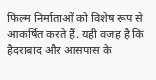फिल्म निर्माताओं को विशेष रूप से आकर्षित करते हैं. यही वजह है कि हैदराबाद और आसपास के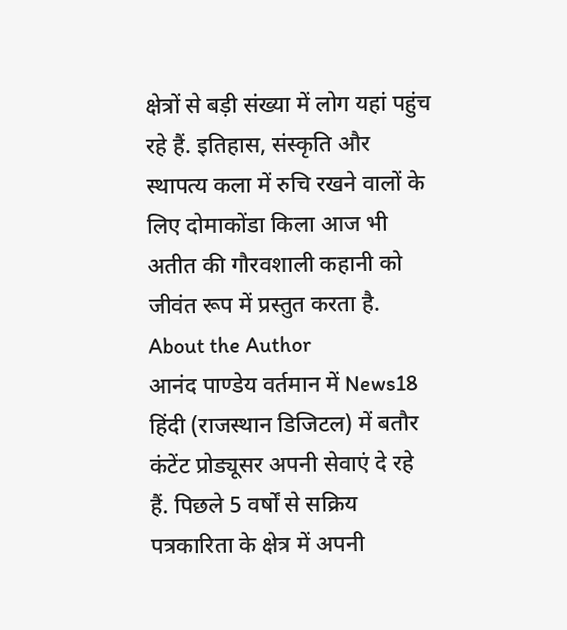क्षेत्रों से बड़ी संख्या में लोग यहां पहुंच रहे हैं. इतिहास, संस्कृति और स्थापत्य कला में रुचि रखने वालों के लिए दोमाकोंडा किला आज भी अतीत की गौरवशाली कहानी को जीवंत रूप में प्रस्तुत करता है.
About the Author
आनंद पाण्डेय वर्तमान में News18 हिंदी (राजस्थान डिजिटल) में बतौर कंटेंट प्रोड्यूसर अपनी सेवाएं दे रहे हैं. पिछले 5 वर्षों से सक्रिय पत्रकारिता के क्षेत्र में अपनी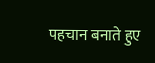पहचान बनाते हुए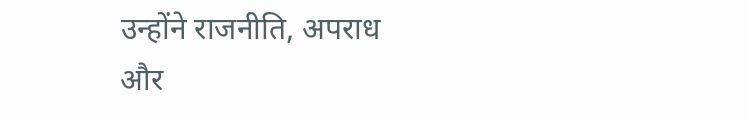उन्होंने राजनीति, अपराध और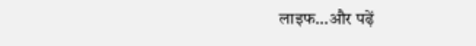लाइफ…और पढ़ें